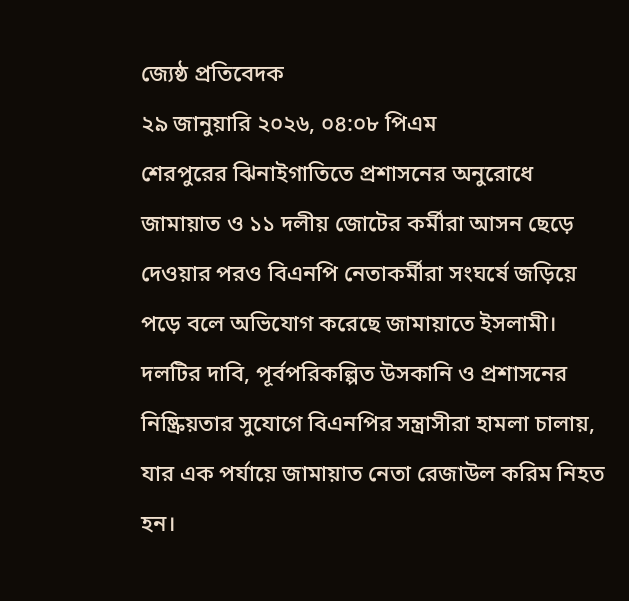জ্যেষ্ঠ প্রতিবেদক
২৯ জানুয়ারি ২০২৬, ০৪:০৮ পিএম
শেরপুরের ঝিনাইগাতিতে প্রশাসনের অনুরোধে জামায়াত ও ১১ দলীয় জোটের কর্মীরা আসন ছেড়ে দেওয়ার পরও বিএনপি নেতাকর্মীরা সংঘর্ষে জড়িয়ে পড়ে বলে অভিযোগ করেছে জামায়াতে ইসলামী।
দলটির দাবি, পূর্বপরিকল্পিত উসকানি ও প্রশাসনের নিষ্ক্রিয়তার সুযোগে বিএনপির সন্ত্রাসীরা হামলা চালায়, যার এক পর্যায়ে জামায়াত নেতা রেজাউল করিম নিহত হন।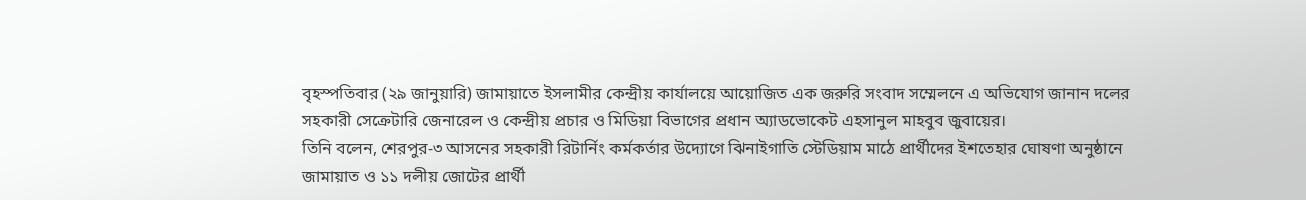বৃহস্পতিবার (২৯ জানুয়ারি) জামায়াতে ইসলামীর কেন্দ্রীয় কার্যালয়ে আয়োজিত এক জরুরি সংবাদ সম্মেলনে এ অভিযোগ জানান দলের সহকারী সেক্রেটারি জেনারেল ও কেন্দ্রীয় প্রচার ও মিডিয়া বিভাগের প্রধান অ্যাডভোকেট এহসানুল মাহবুব জুবায়ের।
তিনি বলেন, শেরপুর-৩ আসনের সহকারী রিটার্নিং কর্মকর্তার উদ্যোগে ঝিনাইগাতি স্টেডিয়াম মাঠে প্রার্থীদের ইশতেহার ঘোষণা অনুষ্ঠানে জামায়াত ও ১১ দলীয় জোটের প্রার্থী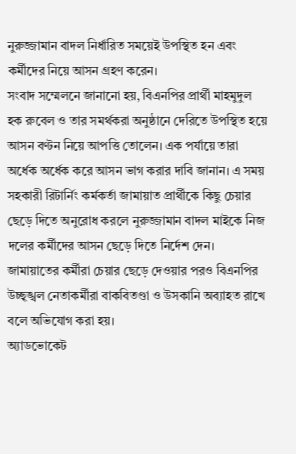নুরুজ্জামান বাদল নির্ধারিত সময়েই উপস্থিত হন এবং কর্মীদের নিয়ে আসন গ্রহণ করেন।
সংবাদ সম্মেলনে জানানো হয়, বিএনপির প্রার্থী মাহমুদুল হক রুবেল ও তার সমর্থকরা অনুষ্ঠানে দেরিতে উপস্থিত হয়ে আসন বণ্টন নিয়ে আপত্তি তোলেন। এক পর্যায়ে তারা অর্ধেক অর্ধেক করে আসন ভাগ করার দাবি জানান। এ সময় সহকারী রিটার্নিং কর্মকর্তা জামায়াত প্রার্থীকে কিছু চেয়ার ছেড়ে দিতে অনুরোধ করলে নুরুজ্জামান বাদল মাইকে নিজ দলের কর্মীদের আসন ছেড়ে দিতে নির্দেশ দেন। জামায়াতের কর্মীরা চেয়ার ছেড়ে দেওয়ার পরও বিএনপির উচ্ছৃঙ্খল নেতাকর্মীরা বাকবিতণ্ডা ও উসকানি অব্যাহত রাখে বলে অভিযোগ করা হয়।
অ্যাডভোকেট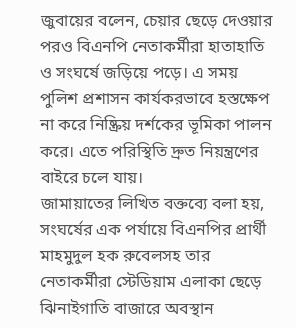জুবায়ের বলেন, চেয়ার ছেড়ে দেওয়ার পরও বিএনপি নেতাকর্মীরা হাতাহাতি ও সংঘর্ষে জড়িয়ে পড়ে। এ সময় পুলিশ প্রশাসন কার্যকরভাবে হস্তক্ষেপ না করে নিষ্ক্রিয় দর্শকের ভূমিকা পালন করে। এতে পরিস্থিতি দ্রুত নিয়ন্ত্রণের বাইরে চলে যায়।
জামায়াতের লিখিত বক্তব্যে বলা হয়, সংঘর্ষের এক পর্যায়ে বিএনপির প্রার্থী মাহমুদুল হক রুবেলসহ তার নেতাকর্মীরা স্টেডিয়াম এলাকা ছেড়ে ঝিনাইগাতি বাজারে অবস্থান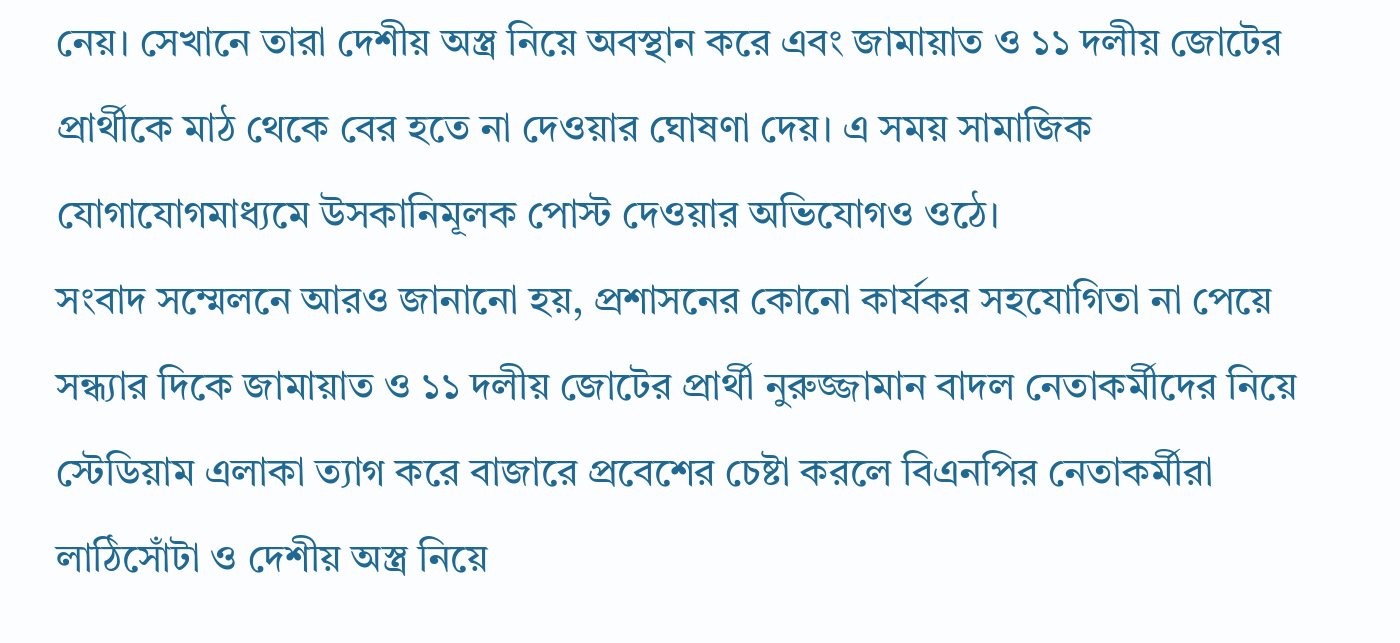নেয়। সেখানে তারা দেশীয় অস্ত্র নিয়ে অবস্থান করে এবং জামায়াত ও ১১ দলীয় জোটের প্রার্থীকে মাঠ থেকে বের হতে না দেওয়ার ঘোষণা দেয়। এ সময় সামাজিক যোগাযোগমাধ্যমে উসকানিমূলক পোস্ট দেওয়ার অভিযোগও ওঠে।
সংবাদ সম্মেলনে আরও জানানো হয়, প্রশাসনের কোনো কার্যকর সহযোগিতা না পেয়ে সন্ধ্যার দিকে জামায়াত ও ১১ দলীয় জোটের প্রার্থী নুরুজ্জামান বাদল নেতাকর্মীদের নিয়ে স্টেডিয়াম এলাকা ত্যাগ করে বাজারে প্রবেশের চেষ্টা করলে বিএনপির নেতাকর্মীরা লাঠিসোঁটা ও দেশীয় অস্ত্র নিয়ে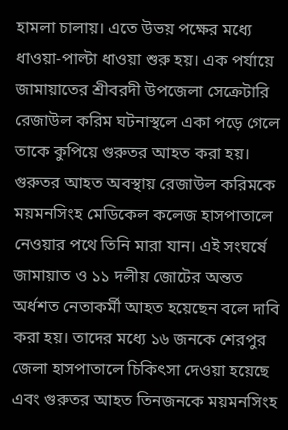হামলা চালায়। এতে উভয় পক্ষের মধ্যে ধাওয়া-পাল্টা ধাওয়া শুরু হয়। এক পর্যায়ে জামায়াতের শ্রীবরদী উপজেলা সেক্রেটারি রেজাউল করিম ঘটনাস্থলে একা পড়ে গেলে তাকে কুপিয়ে গুরুতর আহত করা হয়।
গুরুতর আহত অবস্থায় রেজাউল করিমকে ময়মনসিংহ মেডিকেল কলেজ হাসপাতালে নেওয়ার পথে তিনি মারা যান। এই সংঘর্ষে জামায়াত ও ১১ দলীয় জোটের অন্তত অর্ধশত নেতাকর্মী আহত হয়েছেন বলে দাবি করা হয়। তাদের মধ্যে ১৬ জনকে শেরপুর জেলা হাসপাতালে চিকিৎসা দেওয়া হয়েছে এবং গুরুতর আহত তিনজনকে ময়মনসিংহ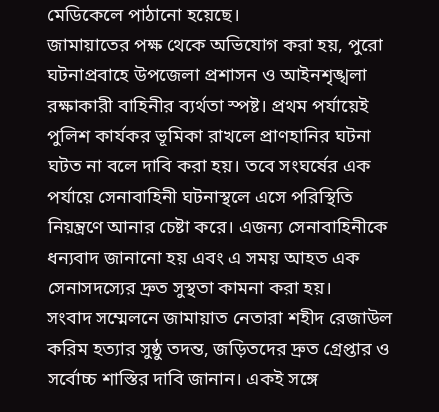মেডিকেলে পাঠানো হয়েছে।
জামায়াতের পক্ষ থেকে অভিযোগ করা হয়, পুরো ঘটনাপ্রবাহে উপজেলা প্রশাসন ও আইনশৃঙ্খলা রক্ষাকারী বাহিনীর ব্যর্থতা স্পষ্ট। প্রথম পর্যায়েই পুলিশ কার্যকর ভূমিকা রাখলে প্রাণহানির ঘটনা ঘটত না বলে দাবি করা হয়। তবে সংঘর্ষের এক পর্যায়ে সেনাবাহিনী ঘটনাস্থলে এসে পরিস্থিতি নিয়ন্ত্রণে আনার চেষ্টা করে। এজন্য সেনাবাহিনীকে ধন্যবাদ জানানো হয় এবং এ সময় আহত এক সেনাসদস্যের দ্রুত সুস্থতা কামনা করা হয়।
সংবাদ সম্মেলনে জামায়াত নেতারা শহীদ রেজাউল করিম হত্যার সুষ্ঠু তদন্ত, জড়িতদের দ্রুত গ্রেপ্তার ও সর্বোচ্চ শাস্তির দাবি জানান। একই সঙ্গে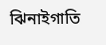ঝিনাইগাতি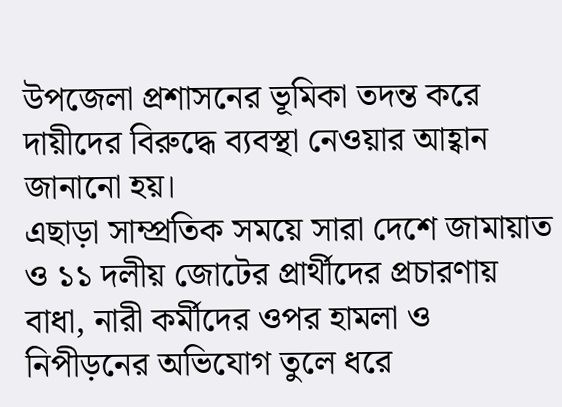উপজেলা প্রশাসনের ভূমিকা তদন্ত করে দায়ীদের বিরুদ্ধে ব্যবস্থা নেওয়ার আহ্বান জানানো হয়।
এছাড়া সাম্প্রতিক সময়ে সারা দেশে জামায়াত ও ১১ দলীয় জোটের প্রার্থীদের প্রচারণায় বাধা, নারী কর্মীদের ওপর হামলা ও নিপীড়নের অভিযোগ তুলে ধরে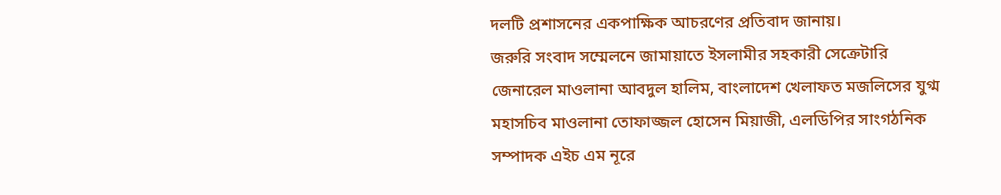দলটি প্রশাসনের একপাক্ষিক আচরণের প্রতিবাদ জানায়।
জরুরি সংবাদ সম্মেলনে জামায়াতে ইসলামীর সহকারী সেক্রেটারি জেনারেল মাওলানা আবদুল হালিম, বাংলাদেশ খেলাফত মজলিসের যুগ্ম মহাসচিব মাওলানা তোফাজ্জল হোসেন মিয়াজী, এলডিপির সাংগঠনিক সম্পাদক এইচ এম নূরে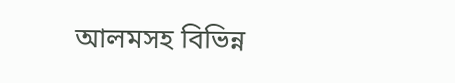আলমসহ বিভিন্ন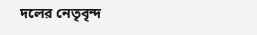দলের নেতৃবৃন্দ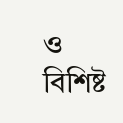ও বিশিষ্ট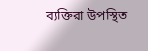ব্যক্তিরা উপস্থিত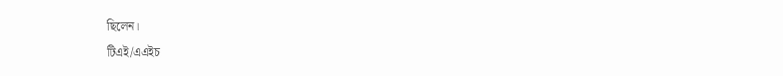ছিলেন।
টিএই/এএইচ